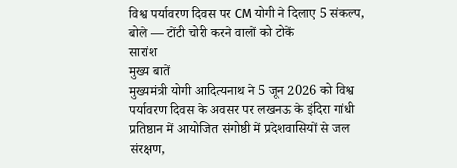विश्व पर्यावरण दिवस पर CM योगी ने दिलाए 5 संकल्प, बोले — टोंटी चोरी करने वालों को टोकें
सारांश
मुख्य बातें
मुख्यमंत्री योगी आदित्यनाथ ने 5 जून 2026 को विश्व पर्यावरण दिवस के अवसर पर लखनऊ के इंदिरा गांधी प्रतिष्ठान में आयोजित संगोष्ठी में प्रदेशवासियों से जल संरक्षण,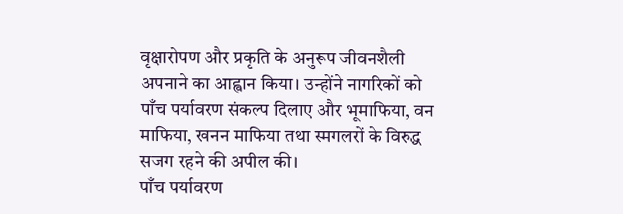वृक्षारोपण और प्रकृति के अनुरूप जीवनशैली अपनाने का आह्वान किया। उन्होंने नागरिकों को पाँच पर्यावरण संकल्प दिलाए और भूमाफिया, वन माफिया, खनन माफिया तथा स्मगलरों के विरुद्ध सजग रहने की अपील की।
पाँच पर्यावरण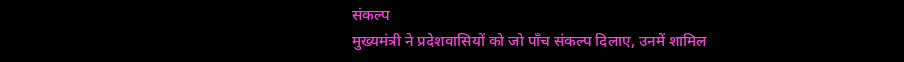संकल्प
मुख्यमंत्री ने प्रदेशवासियों को जो पाँच संकल्प दिलाए, उनमें शामिल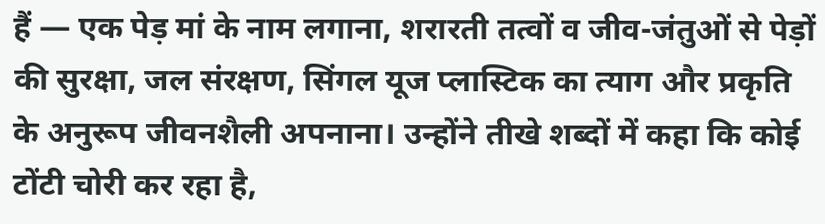हैं — एक पेड़ मां के नाम लगाना, शरारती तत्वों व जीव-जंतुओं से पेड़ों की सुरक्षा, जल संरक्षण, सिंगल यूज प्लास्टिक का त्याग और प्रकृति के अनुरूप जीवनशैली अपनाना। उन्होंने तीखे शब्दों में कहा कि कोई टोंटी चोरी कर रहा है,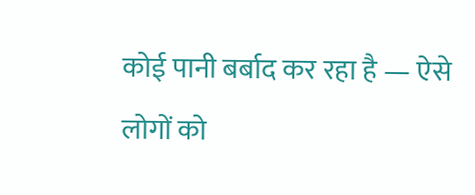कोई पानी बर्बाद कर रहा है — ऐसे लोगों को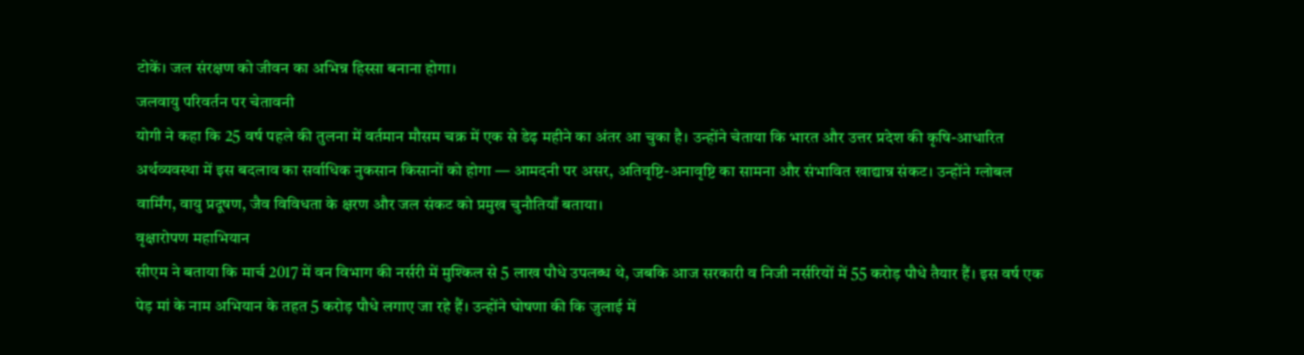टोकें। जल संरक्षण को जीवन का अभिन्न हिस्सा बनाना होगा।
जलवायु परिवर्तन पर चेतावनी
योगी ने कहा कि 25 वर्ष पहले की तुलना में वर्तमान मौसम चक्र में एक से डेढ़ महीने का अंतर आ चुका है। उन्होंने चेताया कि भारत और उत्तर प्रदेश की कृषि-आधारित अर्थव्यवस्था में इस बदलाव का सर्वाधिक नुकसान किसानों को होगा — आमदनी पर असर, अतिवृष्टि-अनावृष्टि का सामना और संभावित खाद्यान्न संकट। उन्होंने ग्लोबल वार्मिंग, वायु प्रदूषण, जैव विविधता के क्षरण और जल संकट को प्रमुख चुनौतियाँ बताया।
वृक्षारोपण महाभियान
सीएम ने बताया कि मार्च 2017 में वन विभाग की नर्सरी में मुश्किल से 5 लाख पौधे उपलब्ध थे, जबकि आज सरकारी व निजी नर्सरियों में 55 करोड़ पौधे तैयार हैं। इस वर्ष एक पेड़ मां के नाम अभियान के तहत 5 करोड़ पौधे लगाए जा रहे हैं। उन्होंने घोषणा की कि जुलाई में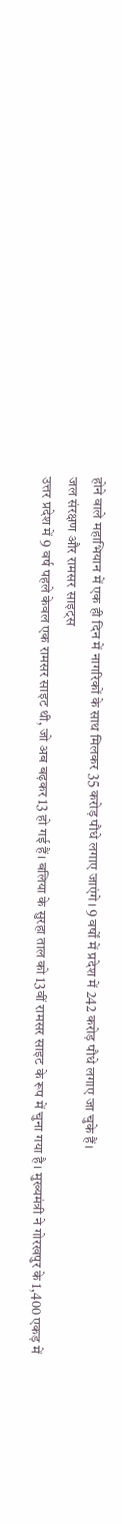होने वाले महाभियान में एक ही दिन में नागरिकों के साथ मिलकर 35 करोड़ पौधे लगाए जाएंगे। 9 वर्षों में प्रदेश में 242 करोड़ पौधे लगाए जा चुके हैं।
जल संरक्षण और रामसर साइट्स
उत्तर प्रदेश में 9 वर्ष पहले केवल एक रामसर साइट थी, जो अब बढ़कर 13 हो गई हैं। बलिया के सुरहा ताल को 13वीं रामसर साइट के रूप में चुना गया है। मुख्यमंत्री ने गोरखपुर के 1,400 एकड़ में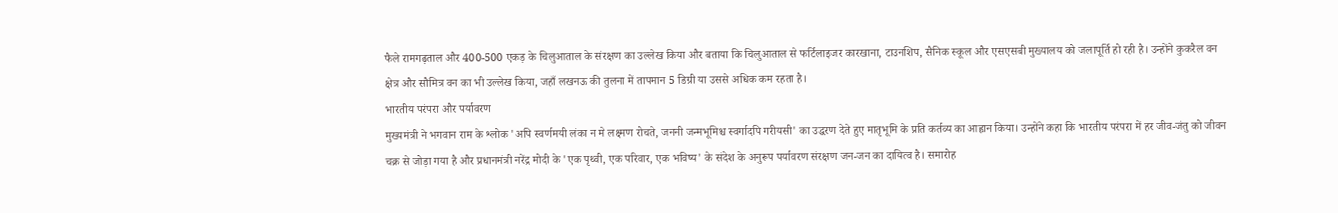फैले रामगढ़ताल और 400-500 एकड़ के चिलुआताल के संरक्षण का उल्लेख किया और बताया कि चिलुआताल से फर्टिलाइजर कारखाना, टाउनशिप, सैनिक स्कूल और एसएसबी मुख्यालय को जलापूर्ति हो रही है। उन्होंने कुकरैल वन क्षेत्र और सौमित्र वन का भी उल्लेख किया, जहाँ लखनऊ की तुलना में तापमान 5 डिग्री या उससे अधिक कम रहता है।
भारतीय परंपरा और पर्यावरण
मुख्यमंत्री ने भगवान राम के श्लोक 'अपि स्वर्णमयी लंका न मे लक्ष्मण रोचते, जननी जन्मभूमिश्च स्वर्गादपि गरीयसी' का उद्धरण देते हुए मातृभूमि के प्रति कर्तव्य का आह्वान किया। उन्होंने कहा कि भारतीय परंपरा में हर जीव-जंतु को जीवन चक्र से जोड़ा गया है और प्रधानमंत्री नरेंद्र मोदी के 'एक पृथ्वी, एक परिवार, एक भविष्य' के संदेश के अनुरूप पर्यावरण संरक्षण जन-जन का दायित्व है। समारोह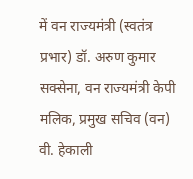में वन राज्यमंत्री (स्वतंत्र प्रभार) डॉ. अरुण कुमार सक्सेना, वन राज्यमंत्री केपी मलिक, प्रमुख सचिव (वन) वी. हेकाली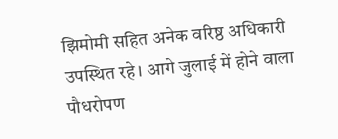झिमोमी सहित अनेक वरिष्ठ अधिकारी उपस्थित रहे। आगे जुलाई में होने वाला पौधरोपण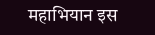महाभियान इस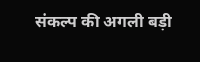संकल्प की अगली बड़ी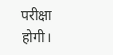परीक्षा होगी।